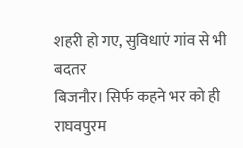शहरी हो गए, सुविधाएं गांव से भी बदतर
बिजनौर। सिर्फ कहने भर को ही राघवपुरम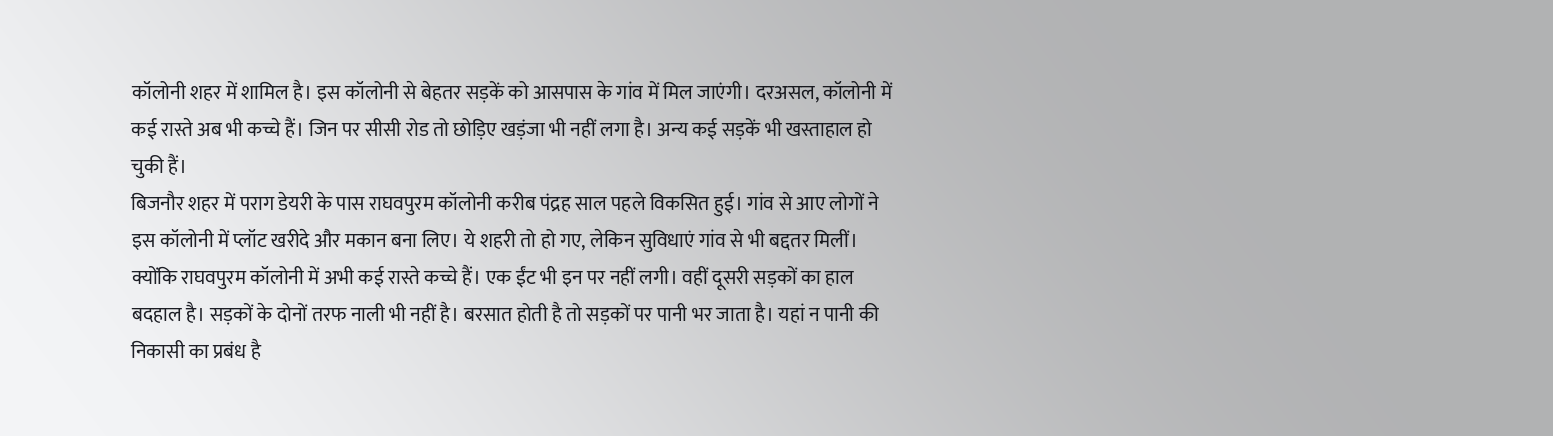कॉलोनी शहर में शामिल है। इस कॉलोनी से बेहतर सड़कें को आसपास के गांव में मिल जाएंगी। दरअसल, कॉलोनी में कई रास्ते अब भी कच्चे हैं। जिन पर सीसी रोड तो छोड़िए खड़ंजा भी नहीं लगा है। अन्य कई सड़कें भी खस्ताहाल हो चुकी हैं।
बिजनौर शहर में पराग डेयरी के पास राघवपुरम कॉलोनी करीब पंद्रह साल पहले विकसित हुई। गांव से आए लोगों ने इस कॉलोनी में प्लॉट खरीदे और मकान बना लिए। ये शहरी तो हो गए, लेकिन सुविधाएं गांव से भी बद्दतर मिलीं। क्योंकि राघवपुरम कॉलोनी में अभी कई रास्ते कच्चे हैं। एक ईंट भी इन पर नहीं लगी। वहीं दूसरी सड़कों का हाल बदहाल है। सड़कों के दोनों तरफ नाली भी नहीं है। बरसात होती है तो सड़कों पर पानी भर जाता है। यहां न पानी की निकासी का प्रबंध है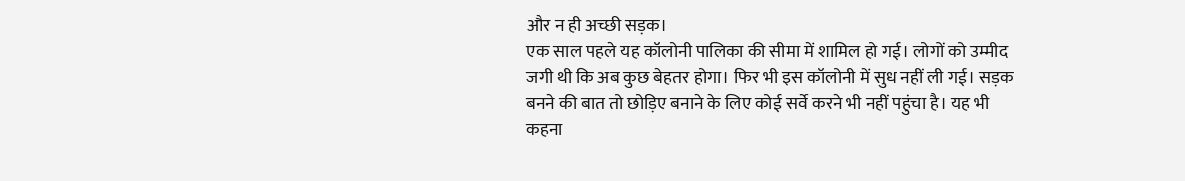और न ही अच्छी सड़क।
एक साल पहले यह कॉलोनी पालिका की सीमा में शामिल हो गई। लोगों को उम्मीद जगी थी कि अब कुछ बेहतर होगा। फिर भी इस कॉलोनी में सुध नहीं ली गई। सड़क बनने की बात तो छोड़िए बनाने के लिए कोई सर्वे करने भी नहीं पहुंचा है। यह भी कहना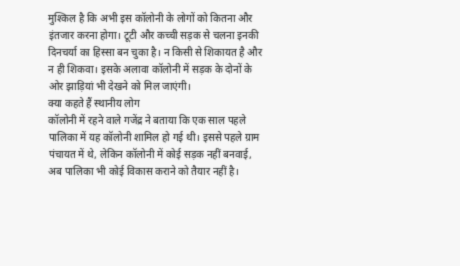मुश्किल है कि अभी इस कॉलोनी के लोगों को कितना और इंतजार करना होगा। टूटी और कच्ची सड़क से चलना इनकी दिनचर्या का हिस्सा बन चुका है। न किसी से शिकायत है और न ही शिकवा। इसके अलावा कॉलोनी में सड़क के दोनों के ओर झाड़ियां भी देखने को मिल जाएंगी।
क्या कहते हैं स्थानीय लोग
कॉलोनी में रहने वाले गजेंद्र ने बताया कि एक साल पहले पालिका में यह कॉलोनी शामिल हो गई थी। इससे पहले ग्राम पंचायत में थे, लेकिन कॉलोनी में कोई सड़क नहीं बनवाई, अब पालिका भी कोई विकास कराने को तैयार नहीं है।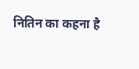नितिन का कहना है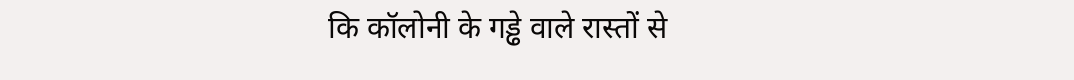कि कॉलोनी के गड्ढे वाले रास्तों से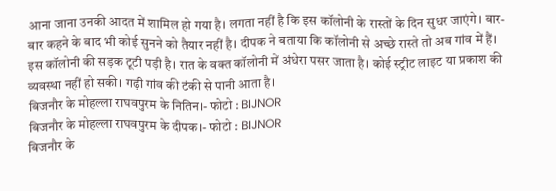आना जाना उनकी आदत में शामिल हो गया है। लगता नहीं है कि इस कॉलोनी के रास्तों के दिन सुधर जाएंगे। बार-बार कहने के बाद भी कोई सुनने को तैयार नहीं है। दीपक ने बताया कि कॉलोनी से अच्छे रास्ते तो अब गांव में हैं। इस कॉलोनी की सड़क टूटी पड़ी है। रात के वक्त कॉलोनी में अंधेरा पसर जाता है। कोई स्ट्रीट लाइट या प्रकाश की व्यवस्था नहीं हो सकी। गढ़ी गांव की टंकी से पानी आता है।
बिजनौर के मोहल्ला राघवपुरम के नितिन।- फोटो : BIJNOR
बिजनौर के मोहल्ला राघवपुरम के दीपक।- फोटो : BIJNOR
बिजनौर के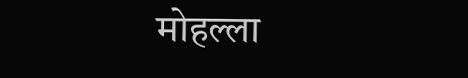मोहल्ला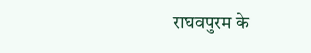राघवपुरम के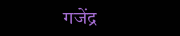गजेंद्र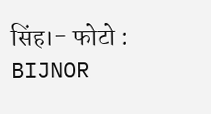सिंह।- फोटो : BIJNOR